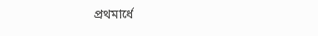প্রথমার্ধে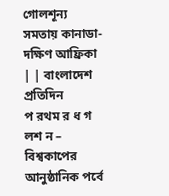গোলশূন্য সমতায় কানাডা- দক্ষিণ আফ্রিকা | | বাংলাদেশ প্রতিদিন
প রথম র ধ গ লশ ন – বিশ্বকাপের আনুষ্ঠানিক পর্বে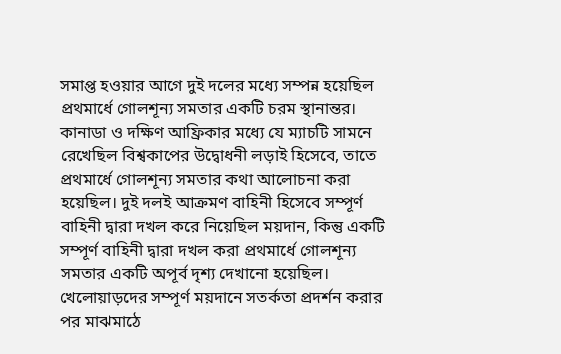সমাপ্ত হওয়ার আগে দুই দলের মধ্যে সম্পন্ন হয়েছিল প্রথমার্ধে গোলশূন্য সমতার একটি চরম স্থানান্তর। কানাডা ও দক্ষিণ আফ্রিকার মধ্যে যে ম্যাচটি সামনে রেখেছিল বিশ্বকাপের উদ্বোধনী লড়াই হিসেবে, তাতে প্রথমার্ধে গোলশূন্য সমতার কথা আলোচনা করা হয়েছিল। দুই দলই আক্রমণ বাহিনী হিসেবে সম্পূর্ণ বাহিনী দ্বারা দখল করে নিয়েছিল ময়দান, কিন্তু একটি সম্পূর্ণ বাহিনী দ্বারা দখল করা প্রথমার্ধে গোলশূন্য সমতার একটি অপূর্ব দৃশ্য দেখানো হয়েছিল। খেলোয়াড়দের সম্পূর্ণ ময়দানে সতর্কতা প্রদর্শন করার পর মাঝমাঠে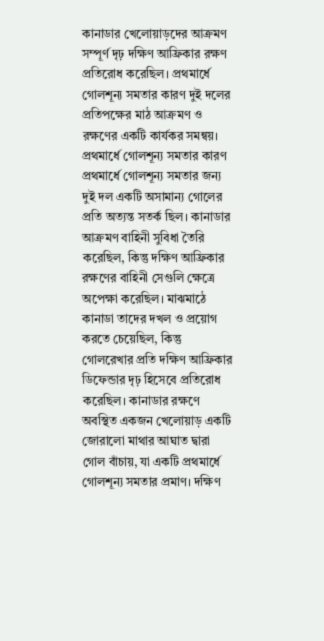কানাডার খেলোয়াড়দের আক্রমণ সম্পূর্ণ দৃঢ় দক্ষিণ আফ্রিকার রক্ষণ প্রতিরোধ করেছিল। প্রথমার্ধে গোলশূন্য সমতার কারণ দুই দলের প্রতিপক্ষের মাঠ আক্রমণ ও রক্ষণের একটি কার্যকর সমন্বয়।
প্রথমার্ধে গোলশূন্য সমতার কারণ
প্রথমার্ধে গোলশূন্য সমতার জন্য দুই দল একটি অসামান্য গোলের প্রতি অত্যন্ত সতর্ক ছিল। কানাডার আক্রমণ বাহিনী সুবিধা তৈরি করেছিল, কিন্তু দক্ষিণ আফ্রিকার রক্ষণের বাহিনী সেগুলি ক্ষেত্রে অপেক্ষা করেছিল। মাঝমাঠে কানাডা তাদের দখল ও প্রয়োগ করতে চেয়েছিল, কিন্তু গোলরেখার প্রতি দক্ষিণ আফ্রিকার ডিফেন্ডার দৃঢ় হিসেবে প্রতিরোধ করেছিল। কানাডার রক্ষণে অবস্থিত একজন খেলোয়াড় একটি জোরালো মাথার আঘাত দ্বারা গোল বাঁচায়, যা একটি প্রথমার্ধে গোলশূন্য সমতার প্রমাণ। দক্ষিণ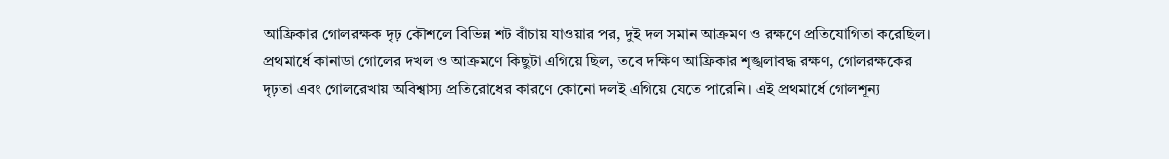আফ্রিকার গোলরক্ষক দৃঢ় কৌশলে বিভিন্ন শট বাঁচায় যাওয়ার পর, দুই দল সমান আক্রমণ ও রক্ষণে প্রতিযোগিতা করেছিল।
প্রথমার্ধে কানাডা গোলের দখল ও আক্রমণে কিছুটা এগিয়ে ছিল, তবে দক্ষিণ আফ্রিকার শৃঙ্খলাবদ্ধ রক্ষণ, গোলরক্ষকের দৃঢ়তা এবং গোলরেখায় অবিশ্বাস্য প্রতিরোধের কারণে কোনো দলই এগিয়ে যেতে পারেনি। এই প্রথমার্ধে গোলশূন্য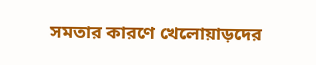সমতার কারণে খেলোয়াড়দের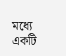মধ্যে একটি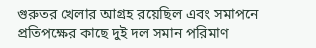গুরুতর খেলার আগ্রহ রয়েছিল এবং সমাপনে প্রতিপক্ষের কাছে দুই দল সমান পরিমাণ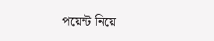পয়েন্ট নিয়ে